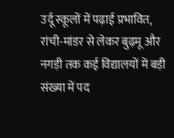उर्दू स्कूलों में पढ़ाई प्रभावित, रांची-मांडर से लेकर बुढ़मू और नगड़ी तक कई विद्यालयों में बड़ी संख्या में पद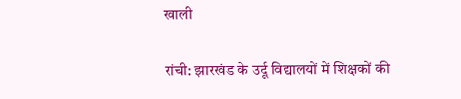खाली

रांची: झारखंड के उर्दू विद्यालयों में शिक्षकों की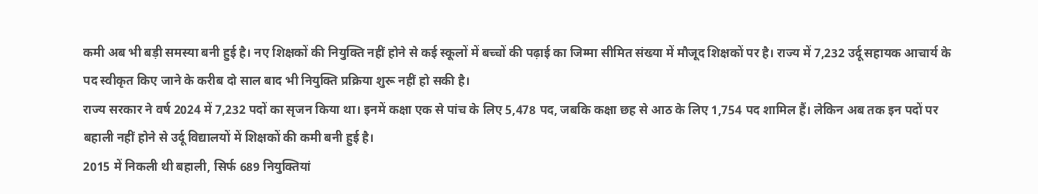कमी अब भी बड़ी समस्या बनी हुई है। नए शिक्षकों की नियुक्ति नहीं होने से कई स्कूलों में बच्चों की पढ़ाई का जिम्मा सीमित संख्या में मौजूद शिक्षकों पर है। राज्य में 7,232 उर्दू सहायक आचार्य के पद स्वीकृत किए जाने के करीब दो साल बाद भी नियुक्ति प्रक्रिया शुरू नहीं हो सकी है।
राज्य सरकार ने वर्ष 2024 में 7,232 पदों का सृजन किया था। इनमें कक्षा एक से पांच के लिए 5,478 पद, जबकि कक्षा छह से आठ के लिए 1,754 पद शामिल हैं। लेकिन अब तक इन पदों पर बहाली नहीं होने से उर्दू विद्यालयों में शिक्षकों की कमी बनी हुई है।
2015 में निकली थी बहाली, सिर्फ 689 नियुक्तियां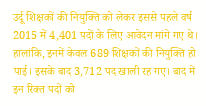उर्दू शिक्षकों की नियुक्ति को लेकर इससे पहले वर्ष 2015 में 4,401 पदों के लिए आवेदन मांगे गए थे। हालांकि, इनमें केवल 689 शिक्षकों की नियुक्ति हो पाई। इसके बाद 3,712 पद खाली रह गए। बाद में इन रिक्त पदों को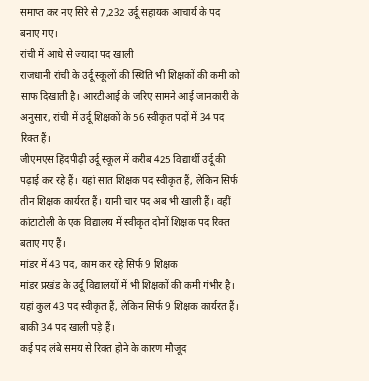समाप्त कर नए सिरे से 7,232 उर्दू सहायक आचार्य के पद बनाए गए।
रांची में आधे से ज्यादा पद खाली
राजधानी रांची के उर्दू स्कूलों की स्थिति भी शिक्षकों की कमी को साफ दिखाती है। आरटीआई के जरिए सामने आई जानकारी के अनुसार, रांची में उर्दू शिक्षकों के 56 स्वीकृत पदों में 34 पद रिक्त हैं।
जीएमएस हिंदपीढ़ी उर्दू स्कूल में करीब 425 विद्यार्थी उर्दू की पढ़ाई कर रहे हैं। यहां सात शिक्षक पद स्वीकृत हैं, लेकिन सिर्फ तीन शिक्षक कार्यरत हैं। यानी चार पद अब भी खाली हैं। वहीं कांटाटोली के एक विद्यालय में स्वीकृत दोनों शिक्षक पद रिक्त बताए गए हैं।
मांडर में 43 पद, काम कर रहे सिर्फ 9 शिक्षक
मांडर प्रखंड के उर्दू विद्यालयों में भी शिक्षकों की कमी गंभीर है। यहां कुल 43 पद स्वीकृत हैं, लेकिन सिर्फ 9 शिक्षक कार्यरत हैं। बाकी 34 पद खाली पड़े हैं।
कई पद लंबे समय से रिक्त होने के कारण मौजूद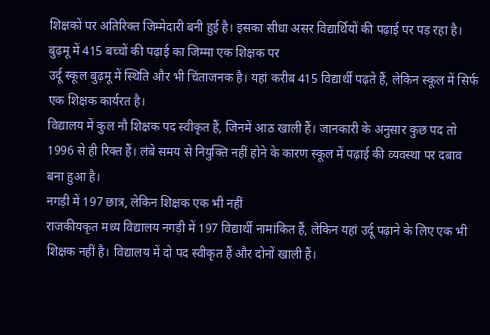शिक्षकों पर अतिरिक्त जिम्मेदारी बनी हुई है। इसका सीधा असर विद्यार्थियों की पढ़ाई पर पड़ रहा है।
बुढ़मू में 415 बच्चों की पढ़ाई का जिम्मा एक शिक्षक पर
उर्दू स्कूल बुढ़मू में स्थिति और भी चिंताजनक है। यहां करीब 415 विद्यार्थी पढ़ते हैं, लेकिन स्कूल में सिर्फ एक शिक्षक कार्यरत है।
विद्यालय में कुल नौ शिक्षक पद स्वीकृत हैं, जिनमें आठ खाली हैं। जानकारी के अनुसार कुछ पद तो 1996 से ही रिक्त हैं। लंबे समय से नियुक्ति नहीं होने के कारण स्कूल में पढ़ाई की व्यवस्था पर दबाव बना हुआ है।
नगड़ी में 197 छात्र, लेकिन शिक्षक एक भी नहीं
राजकीयकृत मध्य विद्यालय नगड़ी में 197 विद्यार्थी नामांकित हैं, लेकिन यहां उर्दू पढ़ाने के लिए एक भी शिक्षक नहीं है। विद्यालय में दो पद स्वीकृत हैं और दोनों खाली हैं।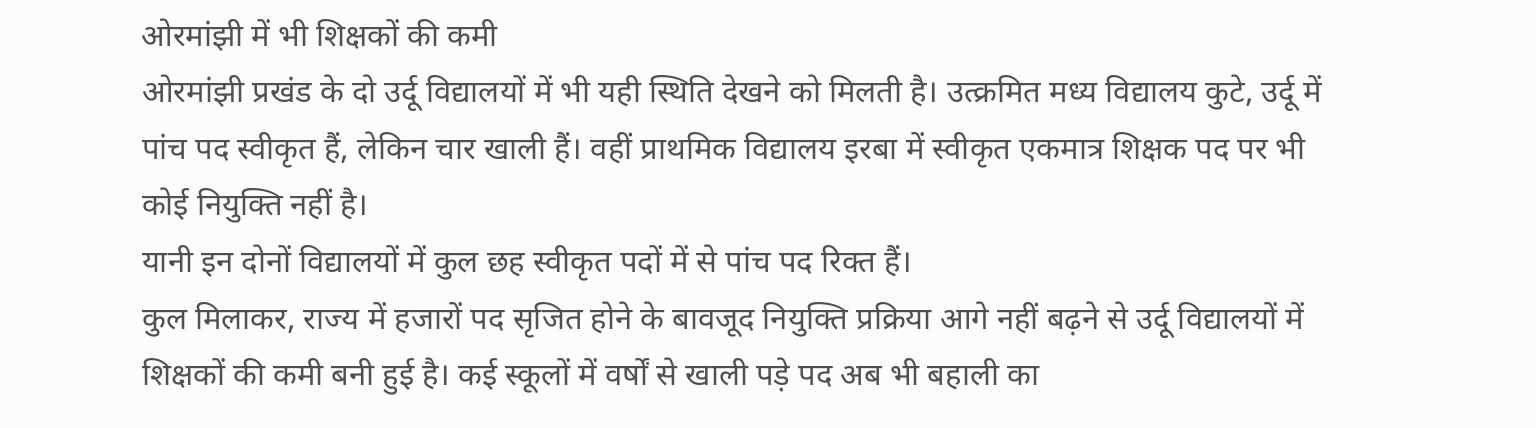ओरमांझी में भी शिक्षकों की कमी
ओरमांझी प्रखंड के दो उर्दू विद्यालयों में भी यही स्थिति देखने को मिलती है। उत्क्रमित मध्य विद्यालय कुटे, उर्दू में पांच पद स्वीकृत हैं, लेकिन चार खाली हैं। वहीं प्राथमिक विद्यालय इरबा में स्वीकृत एकमात्र शिक्षक पद पर भी कोई नियुक्ति नहीं है।
यानी इन दोनों विद्यालयों में कुल छह स्वीकृत पदों में से पांच पद रिक्त हैं।
कुल मिलाकर, राज्य में हजारों पद सृजित होने के बावजूद नियुक्ति प्रक्रिया आगे नहीं बढ़ने से उर्दू विद्यालयों में शिक्षकों की कमी बनी हुई है। कई स्कूलों में वर्षों से खाली पड़े पद अब भी बहाली का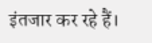इंतजार कर रहे हैं।